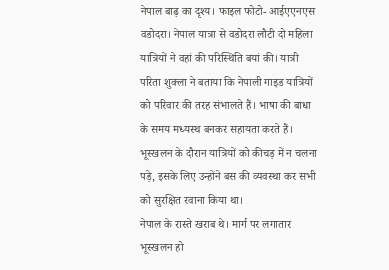नेपाल बाढ़ का दृश्य। फाइल फोटो- आईएएनएस
वडोदरा। नेपाल यात्रा से वडोदरा लौटी दो महिला यात्रियों ने वहां की परिस्थिति बयां की। यात्री परिता शुक्ला ने बताया कि नेपाली गाइड यात्रियों को परिवार की तरह संभालते हैं। भाषा की बाधा के समय मध्यस्थ बनकर सहायता करते हैं। भूस्खलन के दौरान यात्रियों को कीचड़ में न चलना पड़े, इसके लिए उन्होंने बस की व्यवस्था कर सभी को सुरक्षित रवाना किया था।
नेपाल के रास्ते खराब थे। मार्ग पर लगातार भूस्खलन हो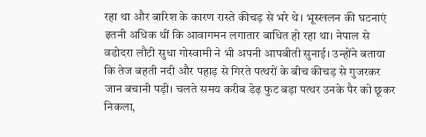रहा था और बारिश के कारण रास्ते कीचड़ से भरे थे। भूस्खलन की घटनाएं इतनी अधिक थीं कि आवागमन लगातार बाधित हो रहा था। नेपाल से वडोदरा लौटी सुधा गोस्वामी ने भी अपनी आपबीती सुनाई। उन्होंने बताया कि तेज बहती नदी और पहाड़ से गिरते पत्थरों के बीच कीचड़ से गुजरकर जान बचानी पड़ी। चलते समय करीब डेढ़ फुट बड़ा पत्थर उनके पैर को छूकर निकला,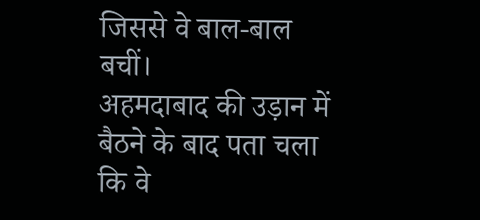जिससे वे बाल-बाल बचीं।
अहमदाबाद की उड़ान में बैठने के बाद पता चला कि वे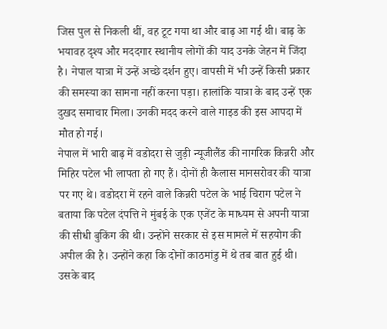जिस पुल से निकली थीं, वह टूट गया था और बाढ़ आ गई थी। बाढ़ के भयावह दृश्य और मददगार स्थानीय लोगों की याद उनके जेहन में जिंदा है। नेपाल यात्रा में उन्हें अच्छे दर्शन हुए। वापसी में भी उन्हें किसी प्रकार की समस्या का सामना नहीं करना पड़ा। हालांकि यात्रा के बाद उन्हें एक दुखद समाचार मिला। उनकी मदद करने वाले गाइड की इस आपदा में मौत हो गई।
नेपाल में भारी बाढ़ में वडोदरा से जुड़ी न्यूजीलैंड की नागरिक किन्नरी और मिहिर पटेल भी लापता हो गए हैं। दोनों ही कैलास मानसरोवर की यात्रा पर गए थे। वडोदरा में रहने वाले किन्नरी पटेल के भाई चिराग पटेल ने बताया कि पटेल दंपत्ति ने मुंबई के एक एजेंट के माध्यम से अपनी यात्रा की सीधी बुकिंग की थी। उन्होंने सरकार से इस मामले में सहयोग की अपील की है। उन्होंने कहा कि दोनों काठमांडु में थे तब बात हुई थी। उसके बाद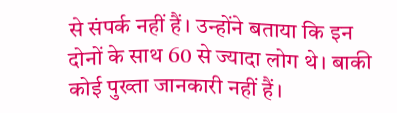से संपर्क नहीं हैं। उन्होंने बताया कि इन दोनों के साथ 60 से ज्यादा लोग थे। बाकी कोई पुख्ता जानकारी नहीं हैं।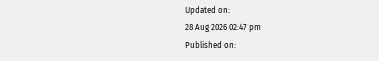Updated on:
28 Aug 2026 02:47 pm
Published on: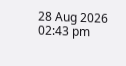28 Aug 2026 02:43 pm